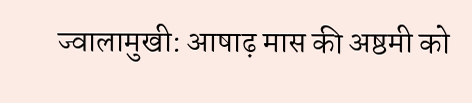ज्वालामुखी: आषाढ़ मास की अष्ठमी को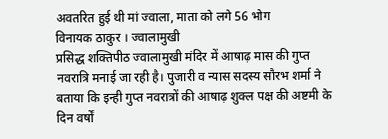अवतरित हुई थी मां ज्वाला, माता को लगे 56 भोग
विनायक ठाकुर । ज्वालामुखी
प्रसिद्ध शक्तिपीठ ज्वालामुखी मंदिर में आषाढ़ मास की गुप्त नवरात्रि मनाई जा रही है। पुजारी व न्यास सदस्य सौरभ शर्मा ने बताया कि इन्ही गुप्त नवरात्रों की आषाढ़ शुक्ल पक्ष की अष्टमी के दिन वर्षों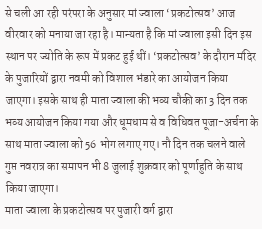से चली आ रही परंपरा के अनुसार मां ज्वाला ‘प्रकटोत्सव’ आज वीरवार को मनाया जा रहा है। मान्यता है कि मां ज्वाला इसी दिन इस स्थान पर ज्योति के रूप में प्रकट हुई थीं। ‘प्रकटोत्सव’ के दौरान मंदिर के पुजारियों द्वारा नवमी को विशाल भंडारे का आयोजन किया जाएगा। इसके साथ ही माता ज्वाला की भव्य चौकी का 3 दिन तक भव्य आयोजन किया गया और धूमधाम से व विधिवत पूजा-अर्चना के साथ माता ज्वाला को 56 भोग लगाए गए। नौ दिन तक चलने वाले गुप्त नवरात्र का समापन भी 8 जुलाई शुक्रवार को पूर्णाहुति के साथ किया जाएगा।
माता ज्वाला के प्रकटोत्सव पर पुजारी वर्ग द्वारा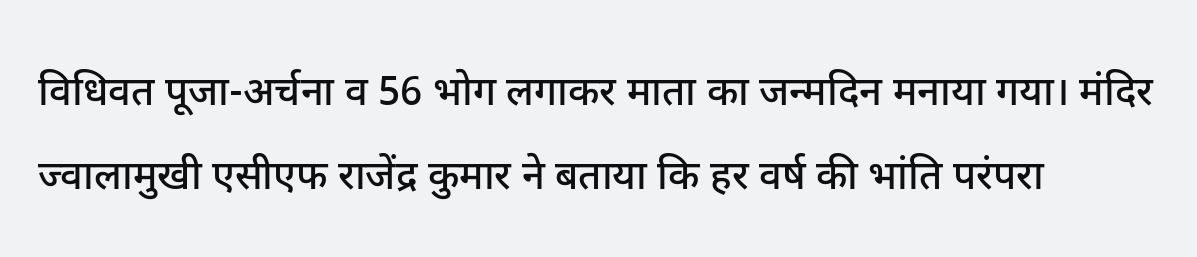विधिवत पूजा-अर्चना व 56 भोग लगाकर माता का जन्मदिन मनाया गया। मंदिर ज्वालामुखी एसीएफ राजेंद्र कुमार ने बताया कि हर वर्ष की भांति परंपरा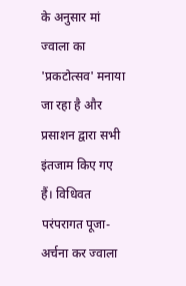के अनुसार मां ज्वाला का 'प्रकटोत्सव' मनाया जा रहा है और प्रसाशन द्वारा सभी इंतजाम किए गए हैं। विधिवत परंपरागत पूजा-अर्चना कर ज्वाला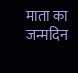माता का जन्मदिन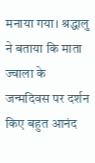मनाया गया। श्रद्धालु ने बताया कि माता ज्वाला के जन्मदिवस पर दर्शन किए बहुत आनंद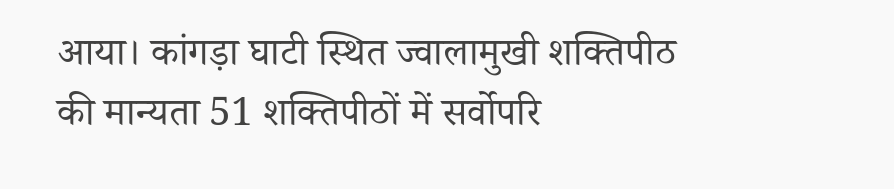आया। कांगड़ा घाटी स्थित ज्वालामुखी शक्तिपीठ की मान्यता 51 शक्तिपीठों में सर्वोपरि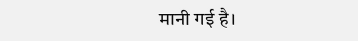मानी गई है।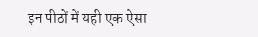इन पीठों में यही एक ऐसा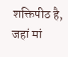शक्तिपीठ है, जहां मां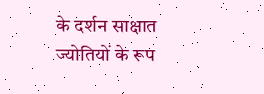के दर्शन साक्षात ज्योतियों के रूप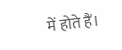में होते हैं।